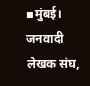▪मुंबई। जनवादी लेखक संघ,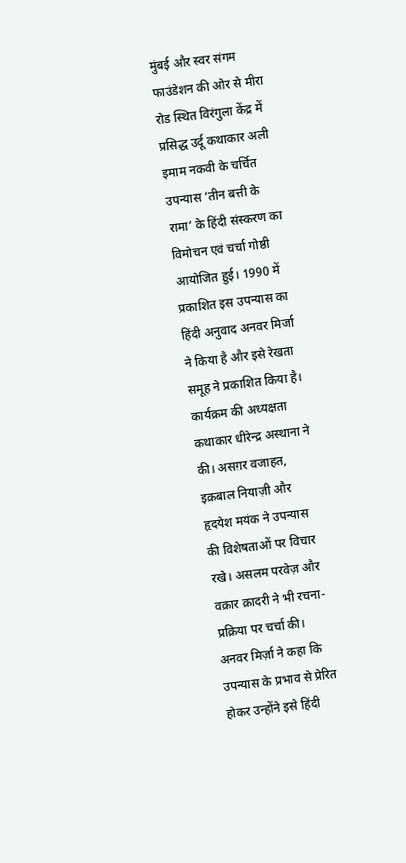मुंबई और स्वर संगम फाउंडेशन की ओर से मीरा रोड स्थित विरंगुला केंद्र में प्रसिद्ध उर्दू कथाकार अली इमाम नकवी के चर्चित उपन्यास ‘तीन बत्ती के रामा’ के हिंदी संस्करण का विमोचन एवं चर्चा गोष्ठी आयोजित हुई। 1990 में प्रकाशित इस उपन्यास का हिंदी अनुवाद अनवर मिर्जा ने किया है और इसे रेखता समूह ने प्रकाशित किया है।
कार्यक्रम की अध्यक्षता कथाकार धीरेन्द्र अस्थाना ने की। असग़र वजाहत, इक़बाल नियाज़ी और हृदयेश मयंक ने उपन्यास की विशेषताओं पर विचार रखे। असलम परवेज़ और वक़ार क़ादरी ने भी रचना-प्रक्रिया पर चर्चा की। अनवर मिर्ज़ा ने कहा कि उपन्यास के प्रभाव से प्रेरित होकर उन्होंने इसे हिंदी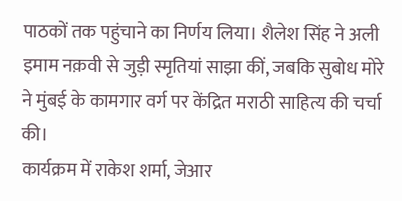पाठकों तक पहुंचाने का निर्णय लिया। शैलेश सिंह ने अली इमाम नक़वी से जुड़ी स्मृतियां साझा कीं, जबकि सुबोध मोरे ने मुंबई के कामगार वर्ग पर केंद्रित मराठी साहित्य की चर्चा की।
कार्यक्रम में राकेश शर्मा, जेआर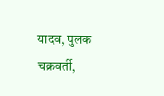यादव, पुलक चक्रवर्ती,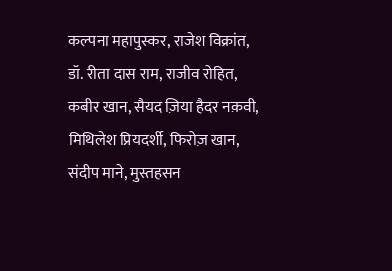कल्पना महापुस्कर, राजेश विक्रांत, डॉ. रीता दास राम, राजीव रोहित, कबीर खान, सैयद ज़िया हैदर नक़वी, मिथिलेश प्रियदर्शी, फिरोज़ खान, संदीप माने, मुस्तहसन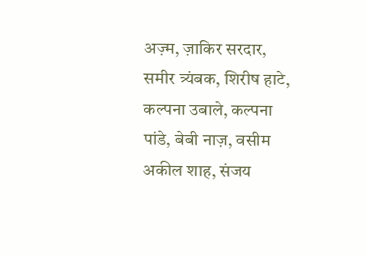अज़्म, ज़ाकिर सरदार, समीर त्र्यंबक, शिरीष हाटे, कल्पना उबाले, कल्पना पांडे, बेबी नाज़, वसीम अकील शाह, संजय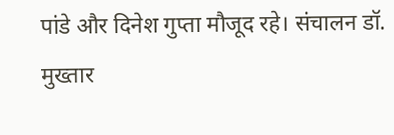पांडे और दिनेश गुप्ता मौजूद रहे। संचालन डॉ. मुख्तार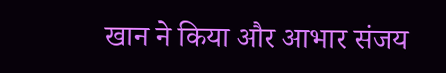खान ने किया और आभार संजय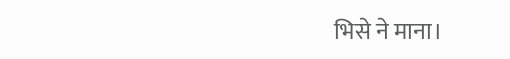भिसे ने माना।